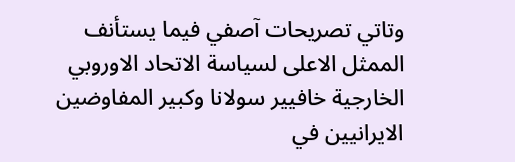وتاتي تصريحات آصفي فيما يستأنف الممثل الاعلى لسياسة الاتحاد الاوروبي الخارجية خافيير سولانا وكبير المفاوضين الايرانيين في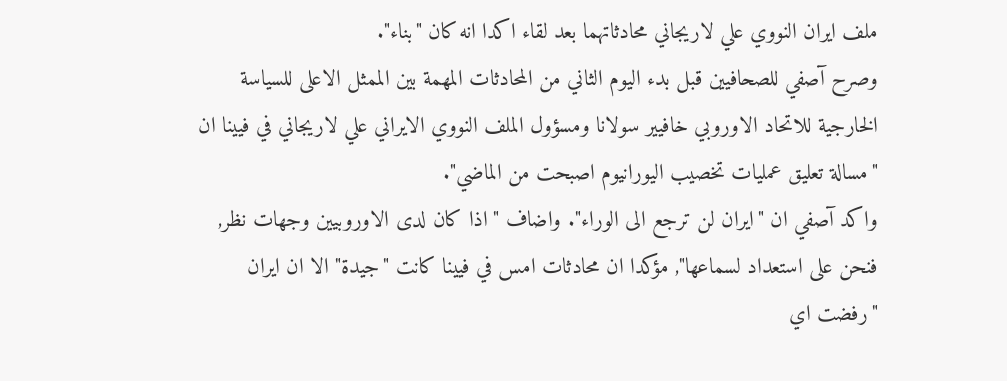ملف ايران النووي علي لاريجاني محادثاتهما بعد لقاء اكدا انه كان "بناء".
وصرح آصفي للصحافيين قبل بدء اليوم الثاني من المحادثات المهمة بين الممثل الاعلى للسياسة الخارجية للاتحاد الاوروبي خافيير سولانا ومسؤول الملف النووي الايراني علي لاريجاني في فيينا ان "مسالة تعليق عمليات تخصيب اليورانيوم اصبحت من الماضي".
واكد آصفي ان "ايران لن ترجع الى الوراء". واضاف "اذا كان لدى الاوروبيين وجهات نظر, فنحن على استعداد لسماعها", مؤكدا ان محادثات امس في فيينا كانت "جيدة" الا ان ايران "رفضت اي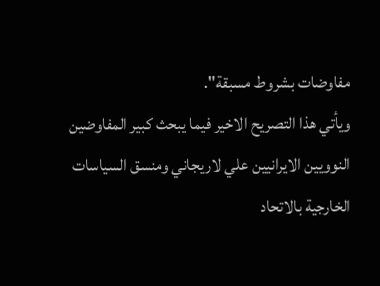مفاوضات بشروط مسبقة".
ويأتي هذا التصريح الاخير فيما يبحث كبير المفاوضين النوويين الايرانيين علي لاريجاني ومنسق السياسات الخارجية بالاتحاد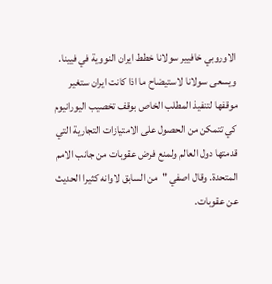الاوروبي خافيير سولانا خطط ايران النووية في فيينا.
ويسعى سولانا لاستيضاح ما اذا كانت ايران ستغير موقفها لتنفيذ المطلب الخاص بوقف تخصيب اليورانيوم كي تتمكن من الحصول على الامتيازات التجارية التي قدمتها دول العالم ولمنع فرض عقوبات من جانب الامم المتحدة. وقال اصفي "من السابق لاوانه كثيرا الحديث عن عقوبات.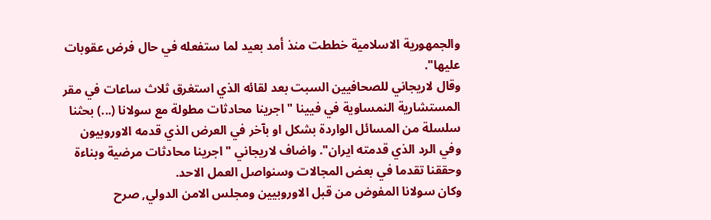والجمهورية الاسلامية خططت منذ أمد بعيد لما ستفعله في حال فرض عقوبات عليها".
وقال لاريجاني للصحافيين السبت بعد لقائه الذي استغرق ثلاث ساعات في مقر المستشارية النمساوية في فيينا "اجرينا محادثات مطولة مع سولانا (...) بحثنا سلسلة من المسائل الواردة بشكل او بآخر في العرض الذي قدمه الاوروبيون وفي الرد الذي قدمته ايران". واضاف لاريجاني "اجرينا محادثات مرضية وبناءة وحققنا تقدما في بعض المجالات وسنواصل العمل الاحد.
وكان سولانا المفوض من قبل الاوروبيين ومجلس الامن الدولي, صرح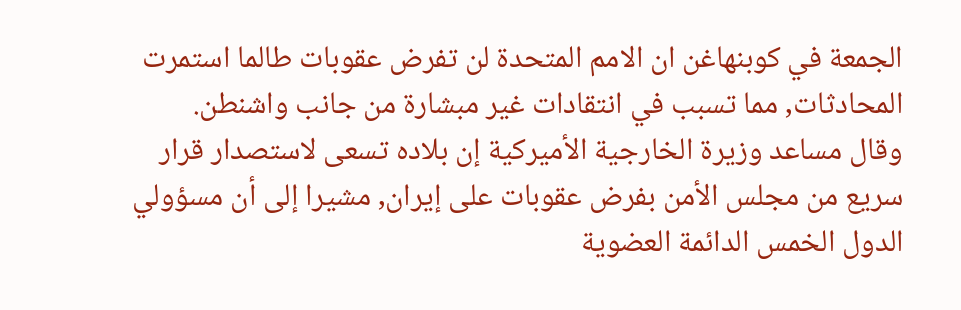الجمعة في كوبنهاغن ان الامم المتحدة لن تفرض عقوبات طالما استمرت المحادثات, مما تسبب في انتقادات غير مبشارة من جانب واشنطن.
وقال مساعد وزيرة الخارجية الأميركية إن بلاده تسعى لاستصدار قرار سريع من مجلس الأمن بفرض عقوبات على إيران, مشيرا إلى أن مسؤولي الدول الخمس الدائمة العضوية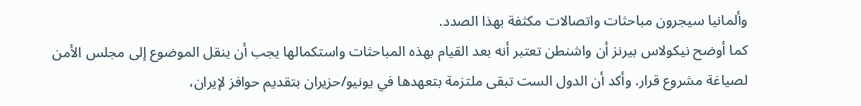وألمانيا سيجرون مباحثات واتصالات مكثفة بهذا الصدد.
كما أوضح نيكولاس بيرنز أن واشنطن تعتبر أنه بعد القيام بهذه المباحثات واستكمالها يجب أن ينقل الموضوع إلى مجلس الأمن لصياغة مشروع قرار. وأكد أن الدول الست تبقى ملتزمة بتعهدها في يونيو/حزيران بتقديم حوافز لإيران،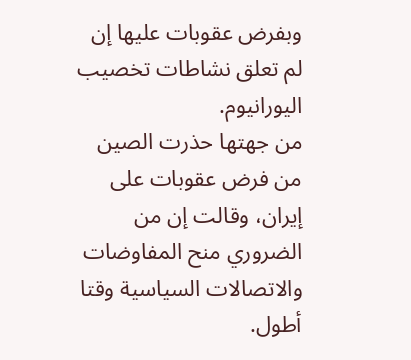وبفرض عقوبات عليها إن لم تعلق نشاطات تخصيب اليورانيوم.
من جهتها حذرت الصين من فرض عقوبات على إيران، وقالت إن من الضروري منح المفاوضات والاتصالات السياسية وقتا أطول.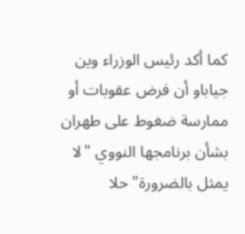كما أكد رئيس الوزراء وين جياباو أن فرض عقوبات أو ممارسة ضغوط على طهران بشأن برنامجها النووي "لا يمثل بالضرورة" حلا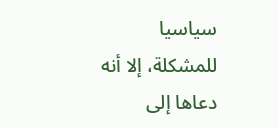سياسيا للمشكلة، إلا أنه دعاها إلى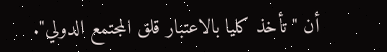أن "تأخذ كليا بالاعتبار قلق المجتمع الدولي".